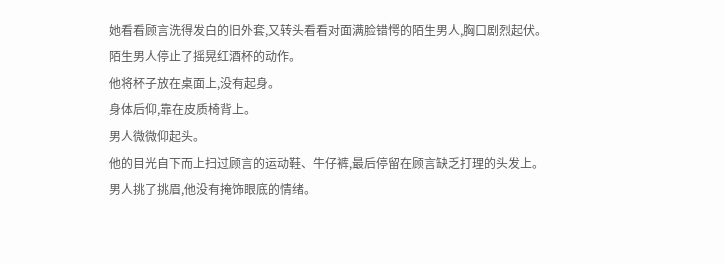她看看顾言洗得发白的旧外套,又转头看看对面满脸错愕的陌生男人,胸口剧烈起伏。
陌生男人停止了摇晃红酒杯的动作。
他将杯子放在桌面上,没有起身。
身体后仰,靠在皮质椅背上。
男人微微仰起头。
他的目光自下而上扫过顾言的运动鞋、牛仔裤,最后停留在顾言缺乏打理的头发上。
男人挑了挑眉,他没有掩饰眼底的情绪。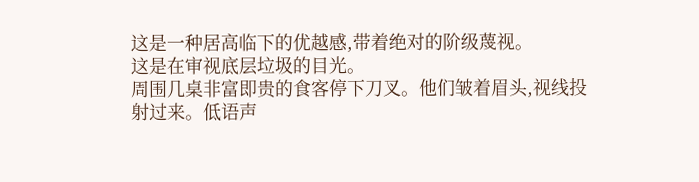这是一种居高临下的优越感,带着绝对的阶级蔑视。
这是在审视底层垃圾的目光。
周围几桌非富即贵的食客停下刀叉。他们皱着眉头,视线投射过来。低语声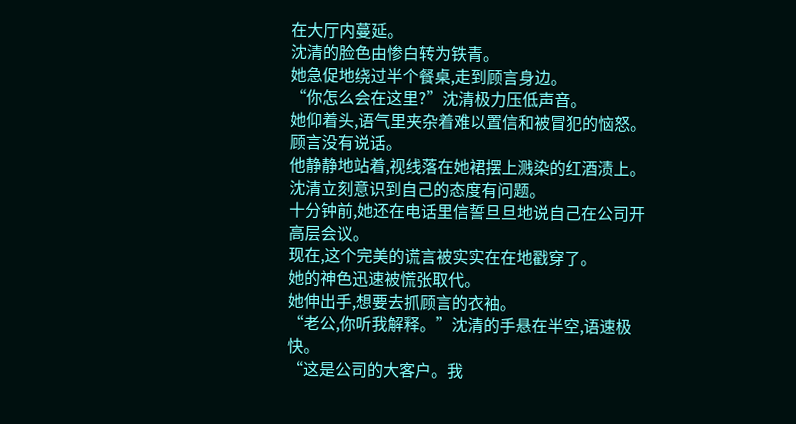在大厅内蔓延。
沈清的脸色由惨白转为铁青。
她急促地绕过半个餐桌,走到顾言身边。
“你怎么会在这里?”沈清极力压低声音。
她仰着头,语气里夹杂着难以置信和被冒犯的恼怒。
顾言没有说话。
他静静地站着,视线落在她裙摆上溅染的红酒渍上。
沈清立刻意识到自己的态度有问题。
十分钟前,她还在电话里信誓旦旦地说自己在公司开高层会议。
现在,这个完美的谎言被实实在在地戳穿了。
她的神色迅速被慌张取代。
她伸出手,想要去抓顾言的衣袖。
“老公,你听我解释。”沈清的手悬在半空,语速极快。
“这是公司的大客户。我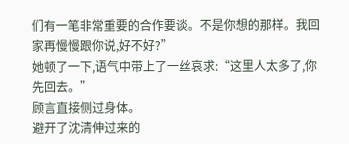们有一笔非常重要的合作要谈。不是你想的那样。我回家再慢慢跟你说,好不好?”
她顿了一下,语气中带上了一丝哀求:“这里人太多了,你先回去。”
顾言直接侧过身体。
避开了沈清伸过来的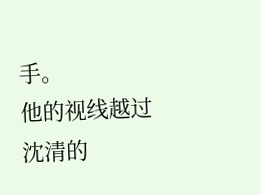手。
他的视线越过沈清的